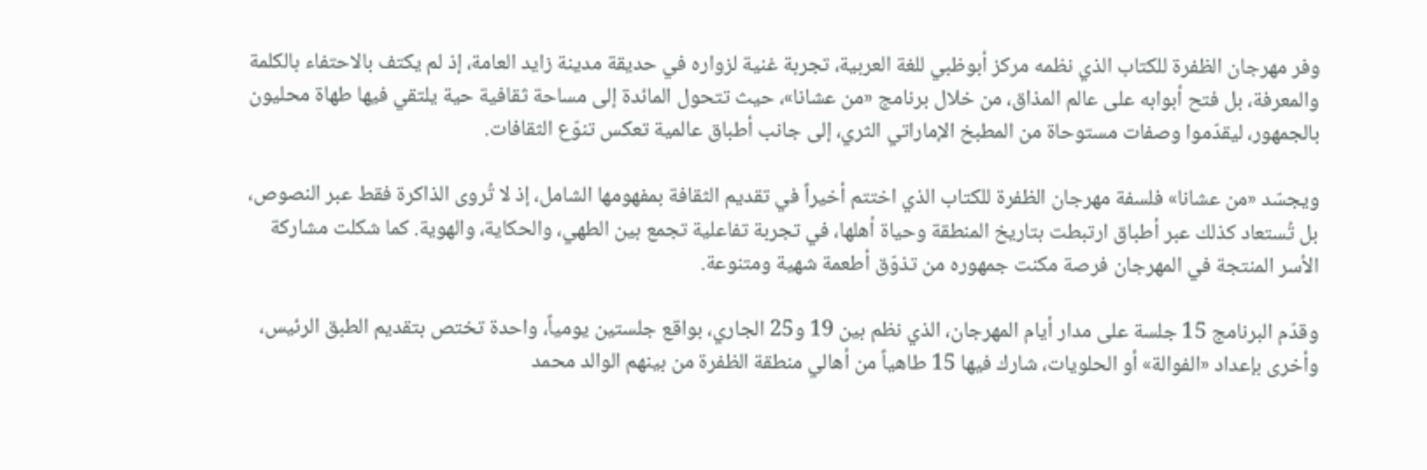وفر مهرجان الظفرة للكتاب الذي نظمه مركز أبوظبي للغة العربية، تجربة غنية لزواره في حديقة مدينة زايد العامة، إذ لم يكتف بالاحتفاء بالكلمة والمعرفة، بل فتح أبوابه على عالم المذاق، من خلال برنامج «من عشانا»، حيث تتحول المائدة إلى مساحة ثقافية حية يلتقي فيها طهاة محليون بالجمهور، ليقدّموا وصفات مستوحاة من المطبخ الإماراتي الثري، إلى جانب أطباق عالمية تعكس تنوّع الثقافات.

ويجسّد «من عشانا» فلسفة مهرجان الظفرة للكتاب الذي اختتم أخيراً في تقديم الثقافة بمفهومها الشامل، إذ لا تُروى الذاكرة فقط عبر النصوص، بل تُستعاد كذلك عبر أطباق ارتبطت بتاريخ المنطقة وحياة أهلها، في تجربة تفاعلية تجمع بين الطهي، والحكاية، والهوية. كما شكلت مشاركة الأسر المنتجة في المهرجان فرصة مكنت جمهوره من تذوّق أطعمة شهية ومتنوعة.

وقدّم البرنامج 15 جلسة على مدار أيام المهرجان، الذي نظم بين 19 و25 الجاري، بواقع جلستين يومياً، واحدة تختص بتقديم الطبق الرئيس، وأخرى بإعداد «الفوالة» أو الحلويات، شارك فيها 15 طاهياً من أهالي منطقة الظفرة من بينهم الوالد محمد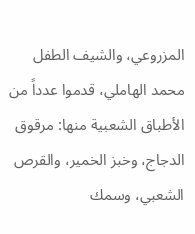المزروعي، والشيف الطفل محمد الهاملي، قدموا عدداً من الأطباق الشعبية منها: مرقوق الدجاج، وخبز الخمير، والقرص الشعبي، وسمك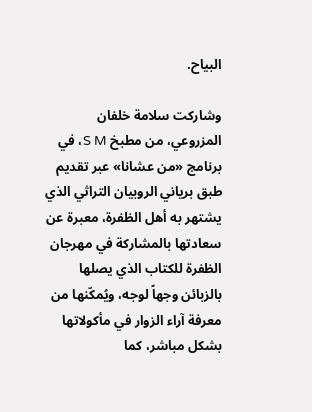البياح.

وشاركت سلامة خلفان المزروعي، من مطبخ S M، في برنامج «من عشانا» عبر تقديم طبق برياني الروبيان التراثي الذي يشتهر به أهل الظفرة، معبرة عن سعادتها بالمشاركة في مهرجان الظفرة للكتاب الذي يصلها بالزبائن وجهاً لوجه، ويُمكّنها من معرفة آراء الزوار في مأكولاتها بشكل مباشر، كما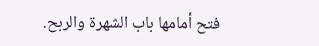فتح أمامها باب الشهرة والربح.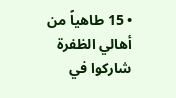• 15 طاهياً من أهالي الظفرة شاركوا في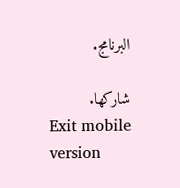البرنامج.

شاركها.
Exit mobile version